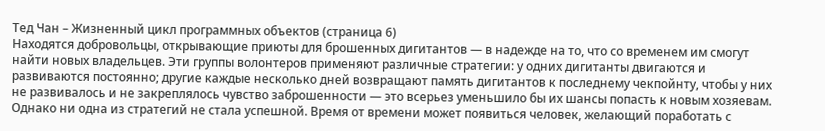Тед Чан – Жизненный цикл программных объектов (страница 6)
Находятся добровольцы, открывающие приюты для брошенных дигитантов — в надежде на то, что со временем им смогут найти новых владельцев. Эти группы волонтеров применяют различные стратегии: у одних дигитанты двигаются и развиваются постоянно; другие каждые несколько дней возвращают память дигитантов к последнему чекпойнту, чтобы у них не развивалось и не закреплялось чувство заброшенности — это всерьез уменьшило бы их шансы попасть к новым хозяевам. Однако ни одна из стратегий не стала успешной. Время от времени может появиться человек, желающий поработать с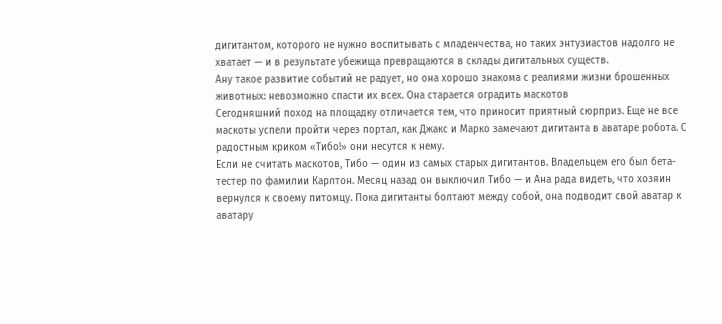дигитантом, которого не нужно воспитывать с младенчества, но таких энтузиастов надолго не хватает — и в результате убежища превращаются в склады дигитальных существ.
Ану такое развитие событий не радует, но она хорошо знакома с реалиями жизни брошенных животных: невозможно спасти их всех. Она старается оградить маскотов
Сегодняшний поход на площадку отличается тем, что приносит приятный сюрприз. Еще не все маскоты успели пройти через портал, как Джакс и Марко замечают дигитанта в аватаре робота. С радостным криком «Тибо!» они несутся к нему.
Если не считать маскотов, Тибо — один из самых старых дигитантов. Владельцем его был бета-тестер по фамилии Карлтон. Месяц назад он выключил Тибо — и Ана рада видеть, что хозяин вернулся к своему питомцу. Пока дигитанты болтают между собой, она подводит свой аватар к аватару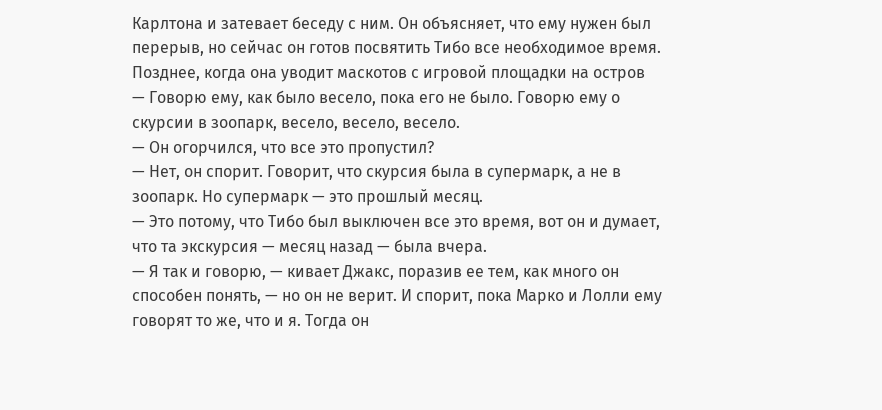Карлтона и затевает беседу с ним. Он объясняет, что ему нужен был перерыв, но сейчас он готов посвятить Тибо все необходимое время.
Позднее, когда она уводит маскотов с игровой площадки на остров
— Говорю ему, как было весело, пока его не было. Говорю ему о скурсии в зоопарк, весело, весело, весело.
— Он огорчился, что все это пропустил?
— Нет, он спорит. Говорит, что скурсия была в супермарк, а не в зоопарк. Но супермарк — это прошлый месяц.
— Это потому, что Тибо был выключен все это время, вот он и думает, что та экскурсия — месяц назад — была вчера.
— Я так и говорю, — кивает Джакс, поразив ее тем, как много он способен понять, — но он не верит. И спорит, пока Марко и Лолли ему говорят то же, что и я. Тогда он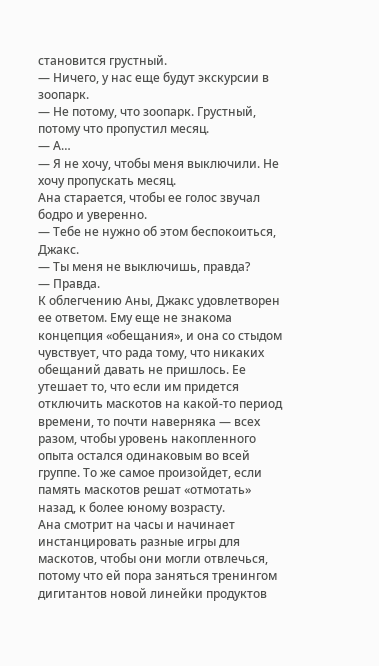становится грустный.
— Ничего, у нас еще будут экскурсии в зоопарк.
— Не потому, что зоопарк. Грустный, потому что пропустил месяц.
— А…
— Я не хочу, чтобы меня выключили. Не хочу пропускать месяц.
Ана старается, чтобы ее голос звучал бодро и уверенно.
— Тебе не нужно об этом беспокоиться, Джакс.
— Ты меня не выключишь, правда?
— Правда.
К облегчению Аны, Джакс удовлетворен ее ответом. Ему еще не знакома концепция «обещания», и она со стыдом чувствует, что рада тому, что никаких обещаний давать не пришлось. Ее утешает то, что если им придется отключить маскотов на какой-то период времени, то почти наверняка — всех разом, чтобы уровень накопленного опыта остался одинаковым во всей группе. То же самое произойдет, если память маскотов решат «отмотать» назад, к более юному возрасту.
Ана смотрит на часы и начинает инстанцировать разные игры для маскотов, чтобы они могли отвлечься, потому что ей пора заняться тренингом дигитантов новой линейки продуктов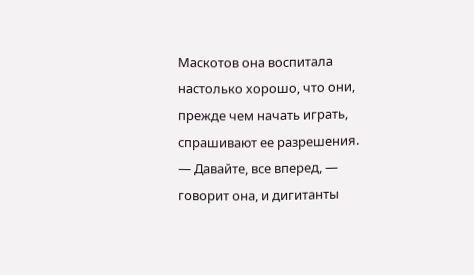Маскотов она воспитала настолько хорошо, что они, прежде чем начать играть, спрашивают ее разрешения.
— Давайте, все вперед, — говорит она, и дигитанты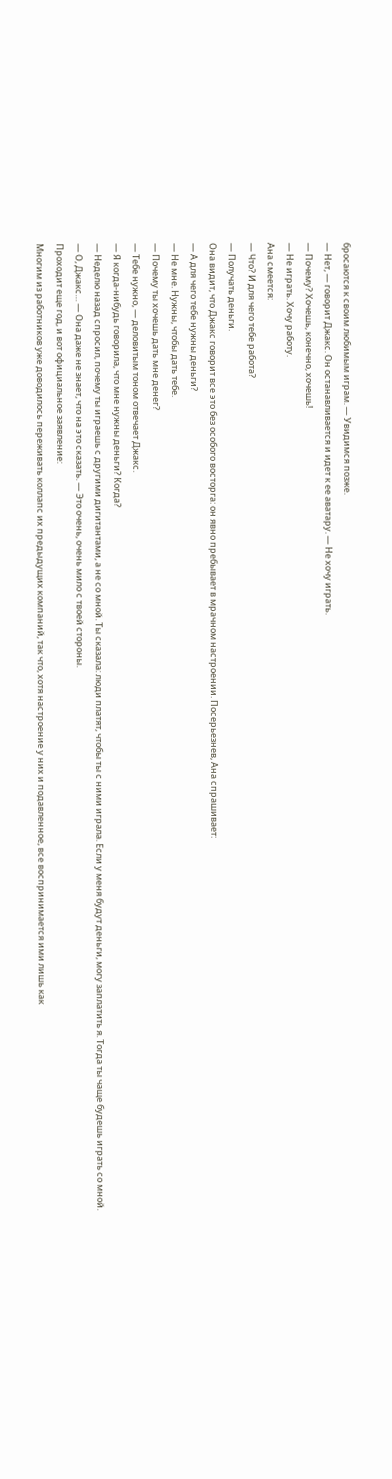бросаются к своим любимым играм. — Увидимся позже.
— Нет, — говорит Джакс. Он останавливается и идет к ее аватару. — Не хочу играть.
— Почему? Хочешь, конечно, хочешь!
— Не играть. Хочу работу.
Ана смеется:
— Что? И для чего тебе работа?
— Получать деньги.
Она видит, что Джакс говорит все это без особого восторга: он явно пребывает в мрачном настроении. Посерьезнев, Ана спрашивает:
— А для чего тебе нужны деньги?
— Не мне. Нужны, чтобы дать тебе.
— Почему ты хочешь дать мне денег?
— Тебе нужно, — деловитым тоном отвечает Джакс.
— Я когда-нибудь говорила, что мне нужны деньги? Когда?
— Неделю назад спросил, почему ты играешь с другими дигитантами, а не со мной. Ты сказала: люди платят, чтобы ты с ними играла. Если у меня будут деньги, могу заплатить я. Тогда ты чаще будешь играть со мной.
— О, Джакс… — Она даже не знает, что на это сказать. — Это очень, очень мило с твоей стороны.
Проходит еще год, и вот официальное заявление:
Многим из работников уже доводилось переживать коллапс их предыдущих компаний, так что, хотя настроение у них и подавленное, все воспринимается ими лишь как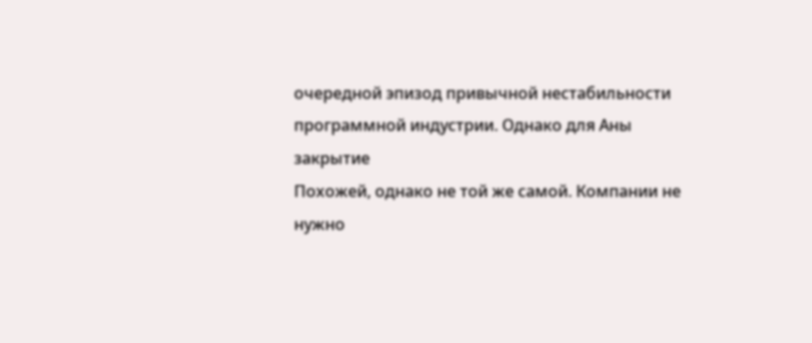очередной эпизод привычной нестабильности программной индустрии. Однако для Аны закрытие
Похожей, однако не той же самой. Компании не нужно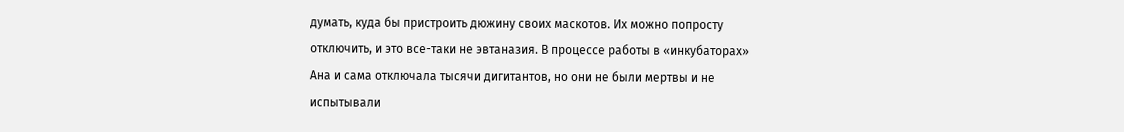думать, куда бы пристроить дюжину своих маскотов. Их можно попросту отключить, и это все-таки не эвтаназия. В процессе работы в «инкубаторах» Ана и сама отключала тысячи дигитантов, но они не были мертвы и не испытывали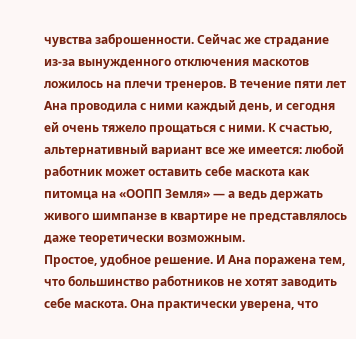чувства заброшенности. Сейчас же страдание из-за вынужденного отключения маскотов ложилось на плечи тренеров. В течение пяти лет Ана проводила с ними каждый день, и сегодня ей очень тяжело прощаться с ними. К счастью, альтернативный вариант все же имеется: любой работник может оставить себе маскота как питомца на «ООПП Земля» — а ведь держать живого шимпанзе в квартире не представлялось даже теоретически возможным.
Простое, удобное решение. И Ана поражена тем, что большинство работников не хотят заводить себе маскота. Она практически уверена, что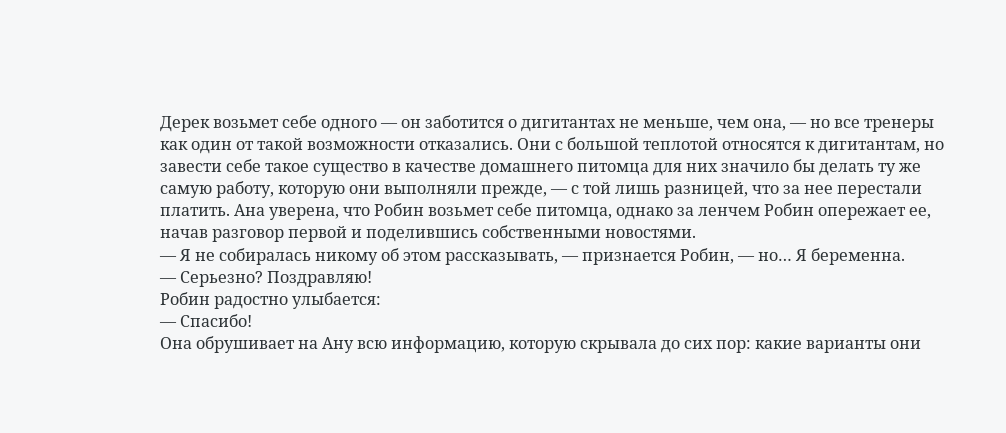Дерек возьмет себе одного — он заботится о дигитантах не меньше, чем она, — но все тренеры как один от такой возможности отказались. Они с большой теплотой относятся к дигитантам, но завести себе такое существо в качестве домашнего питомца для них значило бы делать ту же самую работу, которую они выполняли прежде, — с той лишь разницей, что за нее перестали платить. Ана уверена, что Робин возьмет себе питомца, однако за ленчем Робин опережает ее, начав разговор первой и поделившись собственными новостями.
— Я не собиралась никому об этом рассказывать, — признается Робин, — но… Я беременна.
— Серьезно? Поздравляю!
Робин радостно улыбается:
— Спасибо!
Она обрушивает на Ану всю информацию, которую скрывала до сих пор: какие варианты они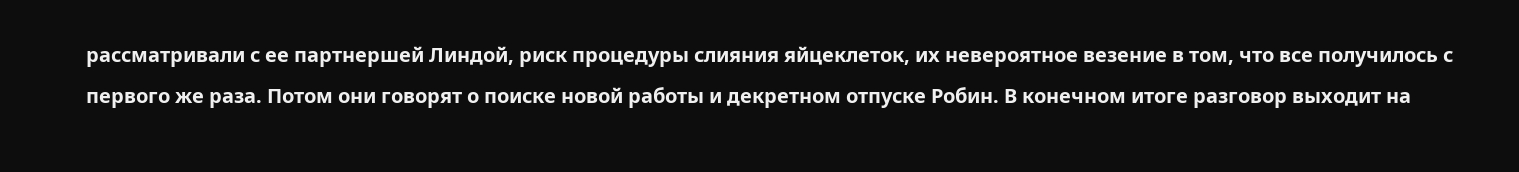рассматривали с ее партнершей Линдой, риск процедуры слияния яйцеклеток, их невероятное везение в том, что все получилось с первого же раза. Потом они говорят о поиске новой работы и декретном отпуске Робин. В конечном итоге разговор выходит на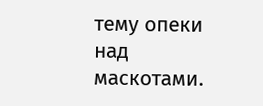тему опеки над маскотами.